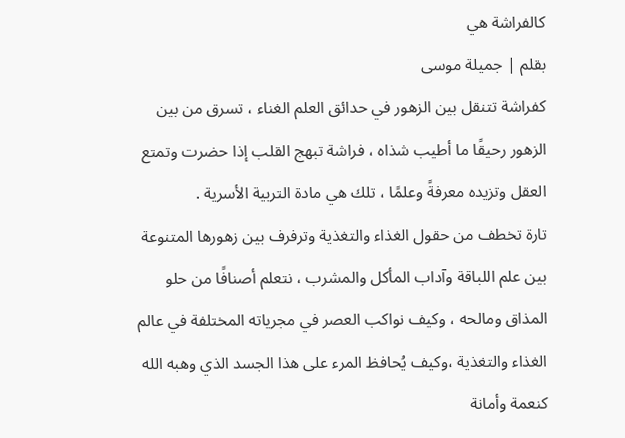كالفراشة هي
بقلم | جميلة موسى
كفراشة تتنقل بين الزهور في حدائق العلم الغناء ، تسرق من بين الزهور رحيقًا ما أطيب شذاه ، فراشة تبهج القلب إذا حضرت وتمتع العقل وتزيده معرفةً وعلمًا ، تلك هي مادة التربية الأسرية .
تارة تخطف من حقول الغذاء والتغذية وترفرف بين زهورها المتنوعة بين علم اللباقة وآداب المأكل والمشرب ، نتعلم أصنافًا من حلو المذاق ومالحه ، وكيف نواكب العصر في مجرياته المختلفة في عالم الغذاء والتغذية ،وكيف يُحافظ المرء على هذا الجسد الذي وهبه الله كنعمة وأمانة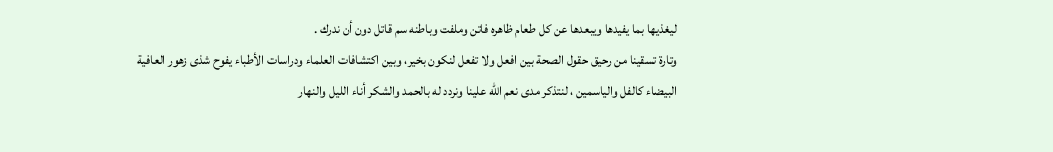ليغذيها بما يفيدها ويبعدها عن كل طعام ظاهره فاتن وملفت وباطنه سم قاتل دون أن ندرك .
وتارة تسقينا من رحيق حقول الصحة بين افعل ولا تفعل لنكون بخير، وبين اكتشافات العلماء ودراسات الأطباء يفوح شذى زهور العافية البيضاء كالفل والياسمين ، لنتذكر مدى نعم الله علينا ونردد له بالحمد والشكر أناء الليل والنهار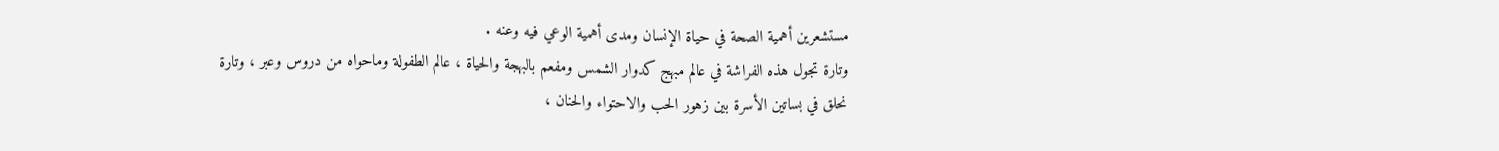مستشعرين أهمية الصحة في حياة الإنسان ومدى أهمية الوعي فيه وعنه .
وتارة تجول هذه الفراشة في عالم مبهج كدوار الشمس ومفعم بالبهجة والحياة ، عالم الطفولة وماحواه من دروس وعبر ، وتارة نحلق في بساتين الأسرة بين زهور الحب والاحتواء والحنان ،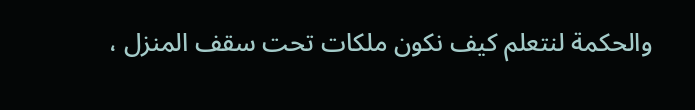والحكمة لنتعلم كيف نكون ملكات تحت سقف المنزل ،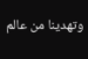وتهدينا من عالم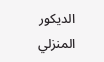الديكور المنزلي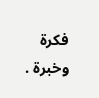فكرة وخبرة .